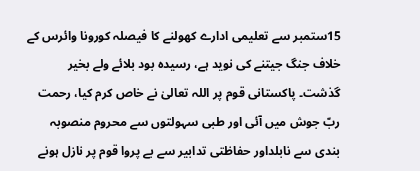15ستمبر سے تعلیمی ادارے کھولنے کا فیصلہ کورونا وائرس کے خلاف جنگ جیتنے کی نوید ہے، رسیدہ بود بلائے ولے بخیر گذشت۔ پاکستانی قوم پر اللہ تعالیٰ نے خاص کرم کیا، رحمت ربّ جوش میں آئی اور طبی سہولتوں سے محروم منصوبہ بندی سے نابلداور حفاظتی تدابیر سے بے پروا قوم پر نازل ہونے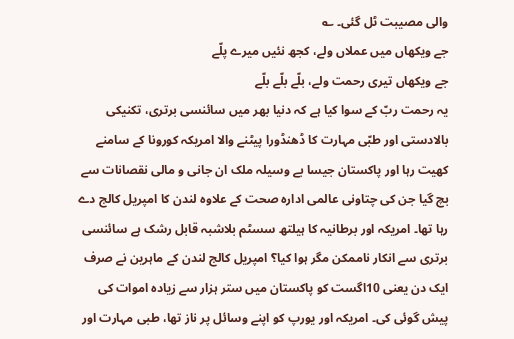والی مصیبت ٹل گئی۔ ؎
جے ویکھاں میں عملاں ولے، کجھ نئیں میرے پلّے
جے ویکھاں تیری رحمت ولے، بلّے بلّے بلّے
یہ رحمت ربّ کے سوا کیا ہے کہ دنیا بھر میں سائنسی برتری، تکنیکی بالادستی اور طبّی مہارت کا ڈھنڈورا پیٹنے والا امریکہ کورونا کے سامنے کھیت رہا اور پاکستان جیسا بے وسیلہ ملک ان جانی و مالی نقصانات سے بچ گیا جن کی چتاونی عالمی ادارہ صحت کے علاوہ لندن کا امپریل کالج دے رہا تھا۔ امریکہ اور برطانیہ کا ہیلتھ سسٹم بلاشبہ قابل رشک ہے سائنسی برتری سے انکار ناممکن مگر ہوا کیا؟ امپریل کالج لندن کے ماہرین نے صرف ایک دن یعنی 10اگست کو پاکستان میں ستر ہزار سے زیادہ اموات کی پیش گوئی کی۔ امریکہ اور یورپ کو اپنے وسائل پر ناز تھا، طبی مہارت اور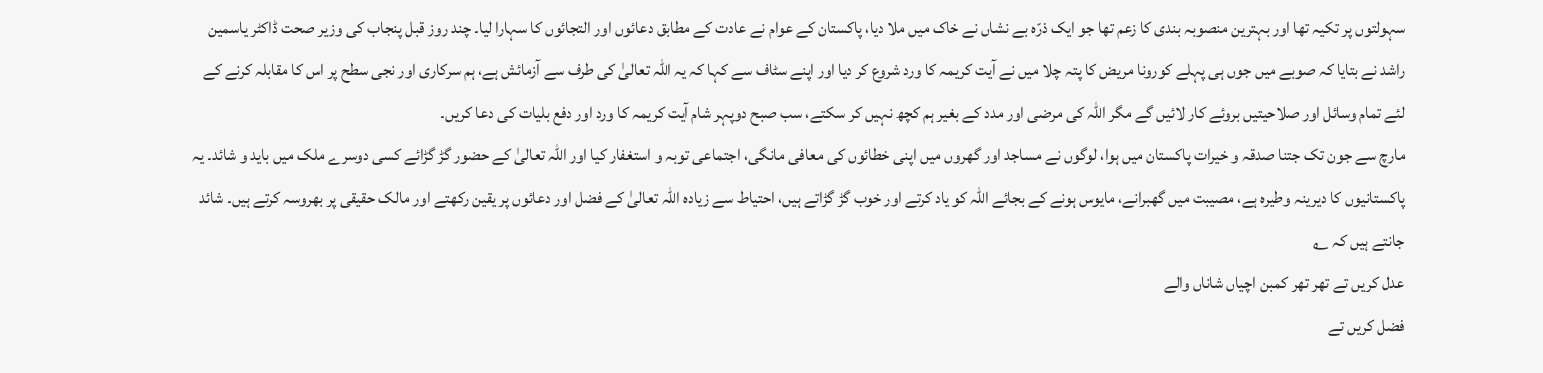سہولتوں پر تکیہ تھا اور بہترین منصوبہ بندی کا زعم تھا جو ایک ذرّہ بے نشاں نے خاک میں ملا دیا، پاکستان کے عوام نے عادت کے مطابق دعائوں اور التجائوں کا سہارا لیا۔ چند روز قبل پنجاب کی وزیر صحت ڈاکٹر یاسمین راشد نے بتایا کہ صوبے میں جوں ہی پہلے کورونا مریض کا پتہ چلا میں نے آیت کریمہ کا ورد شروع کر دیا اور اپنے سٹاف سے کہا کہ یہ اللہ تعالیٰ کی طرف سے آزمائش ہے، ہم سرکاری اور نجی سطح پر اس کا مقابلہ کرنے کے لئے تمام وسائل اور صلاحیتیں بروئے کار لائیں گے مگر اللہ کی مرضی اور مدد کے بغیر ہم کچھ نہیں کر سکتے، سب صبح دوپہر شام آیت کریمہ کا ورد اور دفع بلیات کی دعا کریں۔
مارچ سے جون تک جتنا صدقہ و خیرات پاکستان میں ہوا، لوگوں نے مساجد اور گھروں میں اپنی خطائوں کی معافی مانگی، اجتماعی توبہ و استغفار کیا اور اللہ تعالیٰ کے حضور گڑ گڑائے کسی دوسرے ملک میں باید و شائد۔ یہ پاکستانیوں کا دیرینہ وطیرہ ہے، مصیبت میں گھبرانے، مایوس ہونے کے بجائے اللہ کو یاد کرتے اور خوب گڑ گڑاتے ہیں، احتیاط سے زیادہ اللہ تعالیٰ کے فضل اور دعائوں پر یقین رکھتے اور مالک حقیقی پر بھروسہ کرتے ہیں۔ شائد جانتے ہیں کہ ؎
عدل کریں تے تھر تھر کمبن اچیاں شاناں والے
فضل کریں تے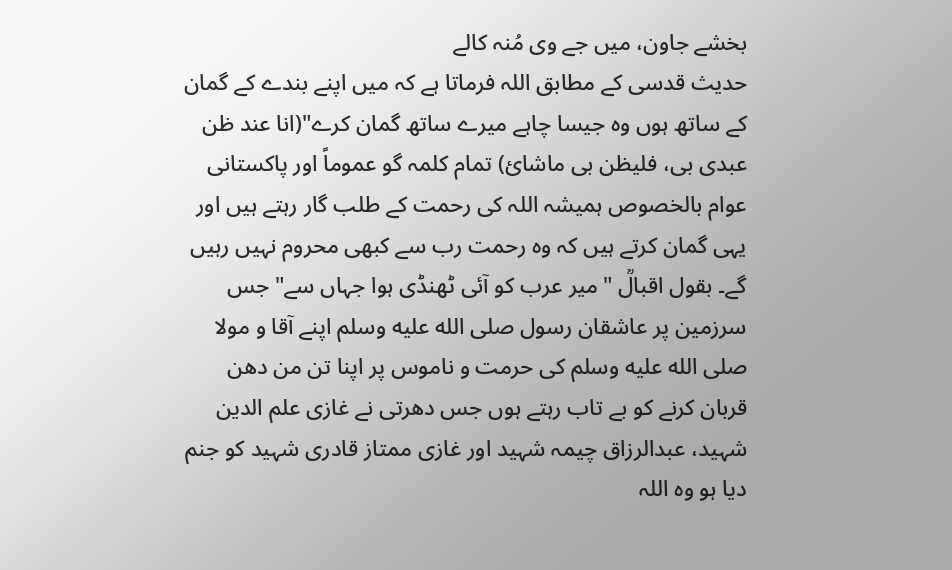بخشے جاون، میں جے وی مُنہ کالے
حدیث قدسی کے مطابق اللہ فرماتا ہے کہ میں اپنے بندے کے گمان کے ساتھ ہوں وہ جیسا چاہے میرے ساتھ گمان کرے"(انا عند ظن عبدی بی، فلیظن بی ماشائ) تمام کلمہ گو عموماً اور پاکستانی عوام بالخصوص ہمیشہ اللہ کی رحمت کے طلب گار رہتے ہیں اور یہی گمان کرتے ہیں کہ وہ رحمت رب سے کبھی محروم نہیں رہیں گے۔ بقول اقبالؒ "میر عرب کو آئی ٹھنڈی ہوا جہاں سے" جس سرزمین پر عاشقان رسول صلى الله عليه وسلم اپنے آقا و مولا صلى الله عليه وسلم کی حرمت و ناموس پر اپنا تن من دھن قربان کرنے کو بے تاب رہتے ہوں جس دھرتی نے غازی علم الدین شہید، عبدالرزاق چیمہ شہید اور غازی ممتاز قادری شہید کو جنم دیا ہو وہ اللہ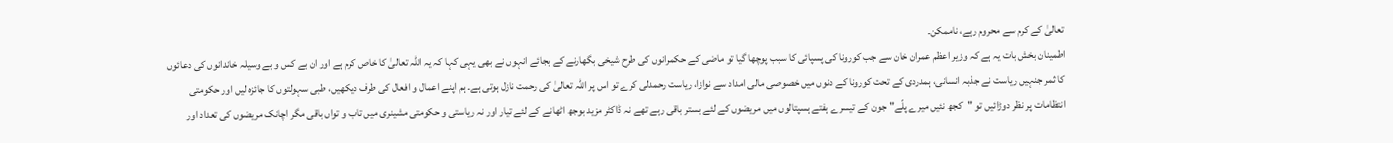تعالیٰ کے کرم سے محروم رہے، ناممکن۔
اطمینان بخش بات یہ ہے کہ وزیر اعظم عمران خان سے جب کورونا کی پسپائی کا سبب پوچھا گیا تو ماضی کے حکمرانوں کی طرح شیخی بگھارنے کے بجائے انہوں نے بھی یہی کہا کہ یہ اللہ تعالیٰ کا خاص کرم ہے اور ان بے کس و بے وسیلہ خاندانوں کی دعائوں کا ثمر جنہیں ریاست نے جذبہ انسانی، ہمدردی کے تحت کورونا کے دنوں میں خصوصی مالی امداد سے نوازا، ریاست رحمدلی کرے تو اس پر اللہ تعالیٰ کی رحمت نازل ہوتی ہے۔ ہم اپنے اعمال و افعال کی طرف دیکھیں، طبی سہولتوں کا جائزہ لیں اور حکومتی انتظامات پر نظر دوڑائیں تو "کجھ نئیں میرے پلّے" جون کے تیسرے ہفتے ہسپتالوں میں مریضوں کے لئے بستر باقی رہے تھے نہ ڈاکٹر مزید بوجھ اٹھانے کے لئے تیار اور نہ ریاستی و حکومتی مشینری میں تاب و تواں باقی مگر اچانک مریضوں کی تعداد اور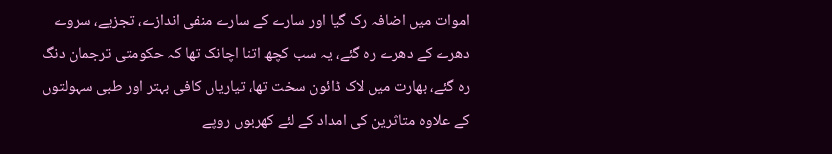اموات میں اضافہ رک گیا اور سارے کے سارے منفی اندازے، تجزیے، سروے دھرے کے دھرے رہ گئے، یہ سب کچھ اتنا اچانک تھا کہ حکومتی ترجمان دنگ رہ گئے، بھارت میں لاک ڈائون سخت تھا، تیاریاں کافی بہتر اور طبی سہولتوں کے علاوہ متاثرین کی امداد کے لئے کھربوں روپے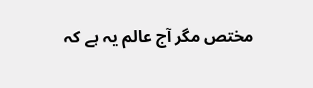مختص مگر آج عالم یہ ہے کہ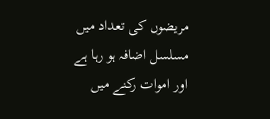مریضوں کی تعداد میں مسلسل اضافہ ہو رہا ہے اور اموات رکنے میں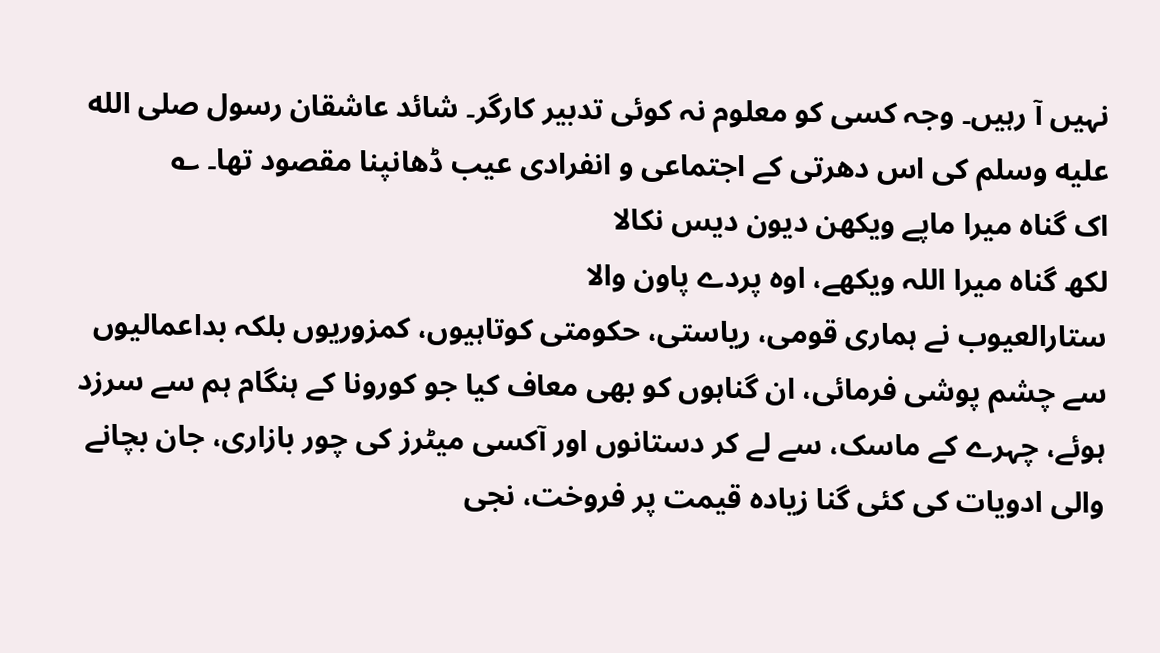نہیں آ رہیں۔ وجہ کسی کو معلوم نہ کوئی تدبیر کارگر۔ شائد عاشقان رسول صلى الله عليه وسلم کی اس دھرتی کے اجتماعی و انفرادی عیب ڈھانپنا مقصود تھا۔ ؎
اک گناہ میرا ماپے ویکھن دیون دیس نکالا
لکھ گناہ میرا اللہ ویکھے، اوہ پردے پاون والا
ستارالعیوب نے ہماری قومی، ریاستی، حکومتی کوتاہیوں، کمزوریوں بلکہ بداعمالیوں سے چشم پوشی فرمائی، ان گناہوں کو بھی معاف کیا جو کورونا کے ہنگام ہم سے سرزد ہوئے، چہرے کے ماسک، سے لے کر دستانوں اور آکسی میٹرز کی چور بازاری، جان بچانے والی ادویات کی کئی گنا زیادہ قیمت پر فروخت، نجی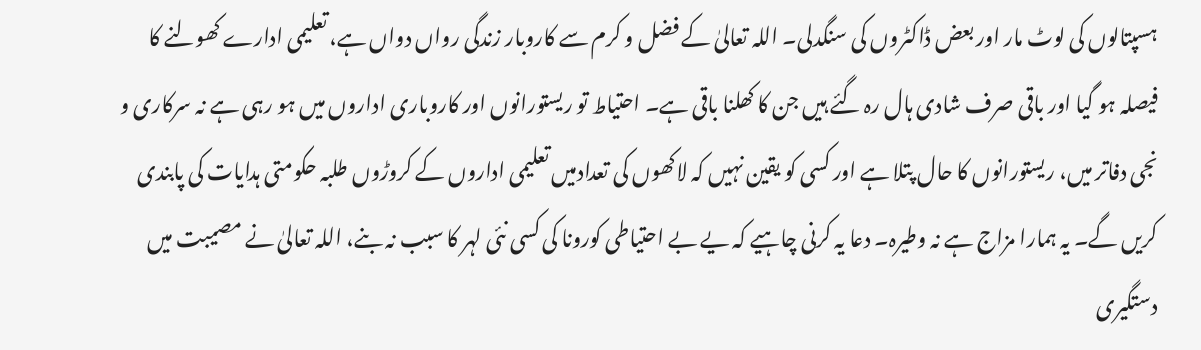ہسپتالوں کی لوٹ مار اور بعض ڈاکٹروں کی سنگدلی۔ اللہ تعالیٰ کے فضل و کرم سے کاروبار زندگی رواں دواں ہے، تعلیمی ادارے کھولنے کا فیصلہ ہو گیا اور باقی صرف شادی ہال رہ گئے ہیں جن کا کھلنا باقی ہے۔ احتیاط تو ریستورانوں اور کاروباری اداروں میں ہو رہی ہے نہ سرکاری و نجی دفاتر میں، ریستورانوں کا حال پتلا ہے اور کسی کو یقین نہیں کہ لاکھوں کی تعدادمیں تعلیمی اداروں کے کروڑوں طلبہ حکومتی ہدایات کی پابندی کریں گے۔ یہ ہمارا مزاج ہے نہ وطیرہ۔ دعا یہ کرنی چاہیے کہ یے بے احتیاطی کورونا کی کسی نئی لہر کا سبب نہ بنے، اللہ تعالیٰ نے مصیبت میں دستگیری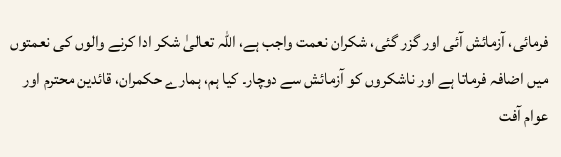فرمائی، آزمائش آئی اور گزر گئی، شکران نعمت واجب ہے، اللہ تعالیٰ شکر ادا کرنے والوں کی نعمتوں میں اضافہ فرماتا ہے اور ناشکروں کو آزمائش سے دوچار۔ کیا ہم، ہمارے حکمران، قائدین محترم اور عوام آفت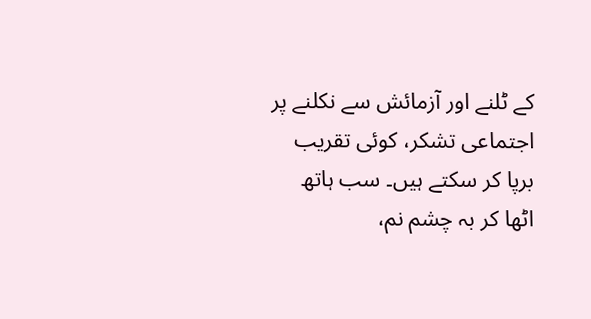کے ٹلنے اور آزمائش سے نکلنے پر اجتماعی تشکر، کوئی تقریب برپا کر سکتے ہیں۔ سب ہاتھ اٹھا کر بہ چشم نم،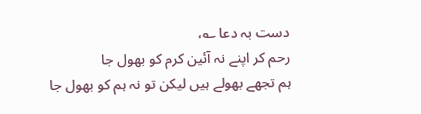دست بہ دعا ؎،
رحم کر اپنے نہ آئین کرم کو بھول جا
ہم تجھے بھولے ہیں لیکن تو نہ ہم کو بھول جا